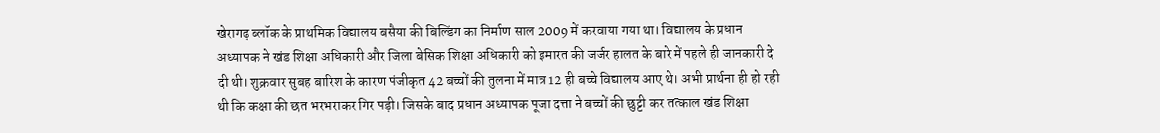खेरागढ़ ब्लॉक के प्राथमिक विद्यालय बसैया की बिल्डिंग का निर्माण साल 2009 में करवाया गया था। विद्यालय के प्रधान अध्यापक ने खंड शिक्षा अधिकारी और जिला बेसिक शिक्षा अधिकारी को इमारत की जर्जर हालत के बारे में पहले ही जानकारी दे दी थी। शुक्रवार सुबह बारिश के कारण पंजीकृत 42 बच्चों की तुलना में मात्र 12 ही बच्चे विद्यालय आए थे। अभी प्रार्थना ही हो रही थी कि कक्षा की छत भरभराकर गिर पड़ी। जिसके बाद प्रधान अध्यापक पूजा दत्ता ने बच्चों की छुट्टी कर तत्काल खंड शिक्षा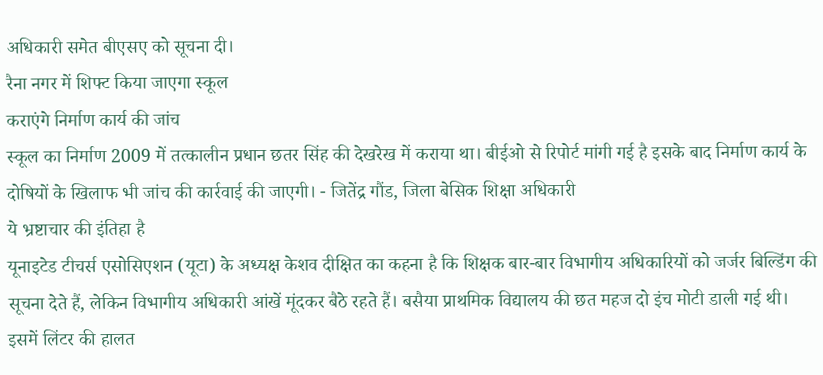अधिकारी समेत बीएसए को सूचना दी।
रैना नगर में शिफ्ट किया जाएगा स्कूल
कराएंगे निर्माण कार्य की जांच
स्कूल का निर्माण 2009 में तत्कालीन प्रधान छतर सिंह की देखरेख में कराया था। बीईओ से रिपोर्ट मांगी गई है इसके बाद निर्माण कार्य के दोषियों के खिलाफ भी जांच की कार्रवाई की जाएगी। - जितेंद्र गौंड, जिला बेसिक शिक्षा अधिकारी
ये भ्रष्टाचार की इंतिहा है
यूनाइटेड टीचर्स एसोसिएशन (यूटा) के अध्यक्ष केशव दीक्षित का कहना है कि शिक्षक बार-बार विभागीय अधिकारियों को जर्जर बिल्डिंग की सूचना देते हैं, लेकिन विभागीय अधिकारी आंखें मूंदकर बैठे रहते हैं। बसैया प्राथमिक विद्यालय की छत महज दो इंच मोटी डाली गई थी। इसमें लिंटर की हालत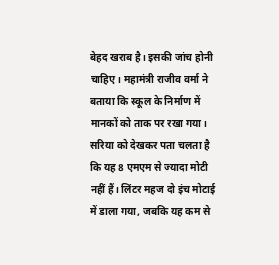बेहद खराब है। इसकी जांच होनी चाहिए। महामंत्री राजीव वर्मा ने बताया कि स्कूल के निर्माण में मानकों को ताक पर रखा गया। सरिया को देखकर पता चलता है कि यह 8 एमएम से ज्यादा मोटी नहीं हैं। लिंटर महज दो इंच मोटाई में डाला गया, जबकि यह कम से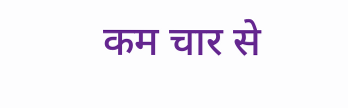कम चार से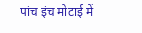पांच इंच मोटाई में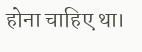होना चाहिए था।